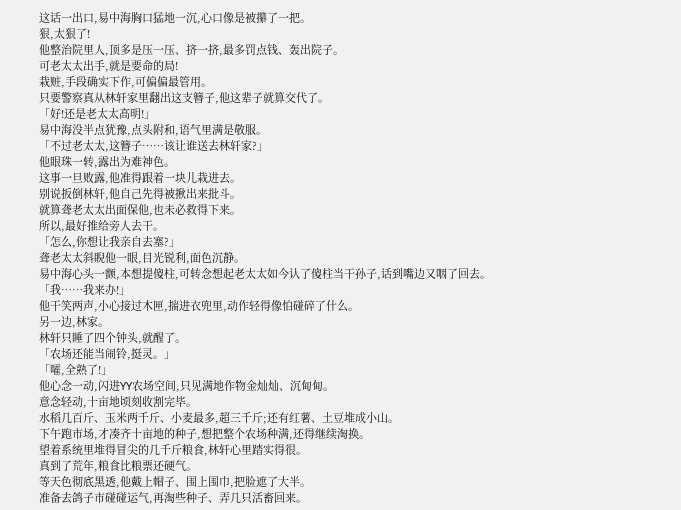这话一出口,易中海胸口猛地一沉,心口像是被攥了一把。
狠,太狠了!
他整治院里人,顶多是压一压、挤一挤,最多罚点钱、轰出院子。
可老太太出手,就是要命的局!
栽赃,手段确实下作,可偏偏最管用。
只要警察真从林轩家里翻出这支簪子,他这辈子就算交代了。
「好!还是老太太高明!」
易中海没半点犹豫,点头附和,语气里满是敬服。
「不过老太太,这簪子……该让谁送去林轩家?」
他眼珠一转,露出为难神色。
这事一旦败露,他准得跟着一块儿栽进去。
别说扳倒林轩,他自己先得被揪出来批斗。
就算聋老太太出面保他,也未必救得下来。
所以,最好推给旁人去干。
「怎么,你想让我亲自去塞?」
聋老太太斜睨他一眼,目光锐利,面色沉静。
易中海心头一颤,本想提傻柱,可转念想起老太太如今认了傻柱当干孙子,话到嘴边又咽了回去。
「我……我来办!」
他干笑两声,小心接过木匣,揣进衣兜里,动作轻得像怕碰碎了什么。
另一边,林家。
林轩只睡了四个钟头,就醒了。
「农场还能当闹铃,挺灵。」
「嚯,全熟了!」
他心念一动,闪进YY农场空间,只见满地作物金灿灿、沉甸甸。
意念轻动,十亩地顷刻收割完毕。
水稻几百斤、玉米两千斤、小麦最多,超三千斤;还有红薯、土豆堆成小山。
下午跑市场,才凑齐十亩地的种子,想把整个农场种满,还得继续淘换。
望着系统里堆得冒尖的几千斤粮食,林轩心里踏实得很。
真到了荒年,粮食比粮票还硬气。
等天色彻底黑透,他戴上帽子、围上围巾,把脸遮了大半。
准备去鸽子市碰碰运气,再淘些种子、弄几只活畜回来。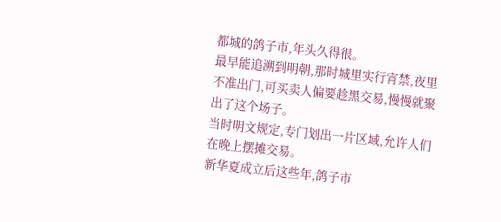都城的鸽子市,年头久得很。
最早能追溯到明朝,那时城里实行宵禁,夜里不准出门,可买卖人偏要趁黑交易,慢慢就聚出了这个场子。
当时明文规定,专门划出一片区域,允许人们在晚上摆摊交易。
新华夏成立后这些年,鸽子市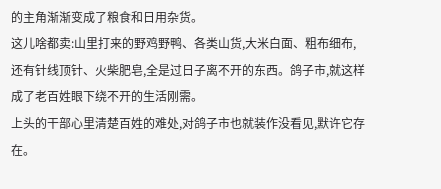的主角渐渐变成了粮食和日用杂货。
这儿啥都卖:山里打来的野鸡野鸭、各类山货,大米白面、粗布细布,还有针线顶针、火柴肥皂,全是过日子离不开的东西。鸽子市,就这样成了老百姓眼下绕不开的生活刚需。
上头的干部心里清楚百姓的难处,对鸽子市也就装作没看见,默许它存在。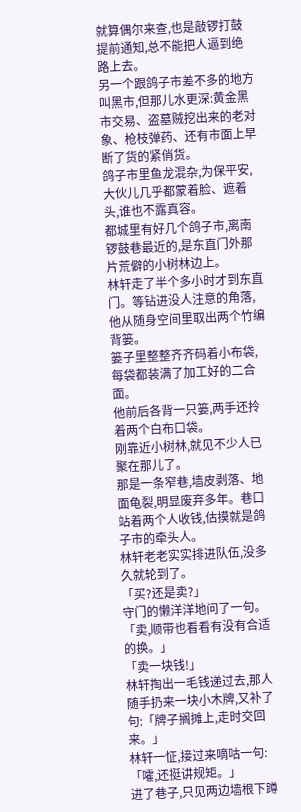就算偶尔来查,也是敲锣打鼓提前通知,总不能把人逼到绝路上去。
另一个跟鸽子市差不多的地方叫黑市,但那儿水更深:黄金黑市交易、盗墓贼挖出来的老对象、枪枝弹药、还有市面上早断了货的紧俏货。
鸽子市里鱼龙混杂,为保平安,大伙儿几乎都蒙着脸、遮着头,谁也不露真容。
都城里有好几个鸽子市,离南锣鼓巷最近的,是东直门外那片荒僻的小树林边上。
林轩走了半个多小时才到东直门。等钻进没人注意的角落,他从随身空间里取出两个竹编背篓。
篓子里整整齐齐码着小布袋,每袋都装满了加工好的二合面。
他前后各背一只篓,两手还拎着两个白布口袋。
刚靠近小树林,就见不少人已聚在那儿了。
那是一条窄巷,墙皮剥落、地面龟裂,明显废弃多年。巷口站着两个人收钱,估摸就是鸽子市的牵头人。
林轩老老实实排进队伍,没多久就轮到了。
「买?还是卖?」
守门的懒洋洋地问了一句。
「卖,顺带也看看有没有合适的换。」
「卖一块钱!」
林轩掏出一毛钱递过去,那人随手扔来一块小木牌,又补了句:「牌子搁摊上,走时交回来。」
林轩一怔,接过来嘀咕一句:「嚯,还挺讲规矩。」
进了巷子,只见两边墙根下蹲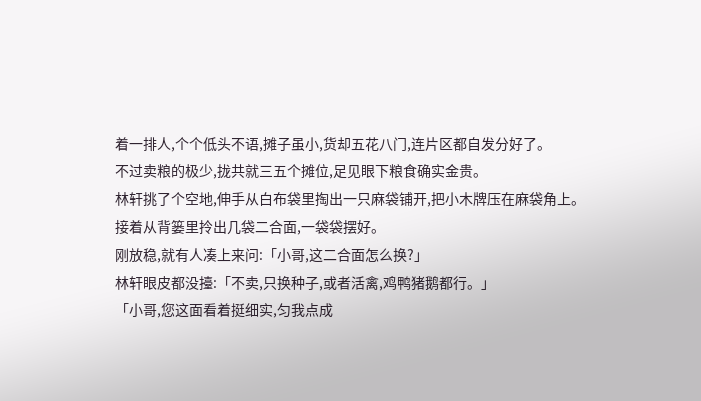着一排人,个个低头不语,摊子虽小,货却五花八门,连片区都自发分好了。
不过卖粮的极少,拢共就三五个摊位,足见眼下粮食确实金贵。
林轩挑了个空地,伸手从白布袋里掏出一只麻袋铺开,把小木牌压在麻袋角上。
接着从背篓里拎出几袋二合面,一袋袋摆好。
刚放稳,就有人凑上来问:「小哥,这二合面怎么换?」
林轩眼皮都没擡:「不卖,只换种子,或者活禽,鸡鸭猪鹅都行。」
「小哥,您这面看着挺细实,匀我点成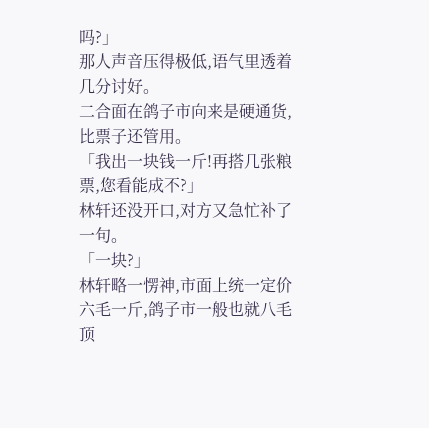吗?」
那人声音压得极低,语气里透着几分讨好。
二合面在鸽子市向来是硬通货,比票子还管用。
「我出一块钱一斤!再搭几张粮票,您看能成不?」
林轩还没开口,对方又急忙补了一句。
「一块?」
林轩略一愣神,市面上统一定价六毛一斤,鸽子市一般也就八毛顶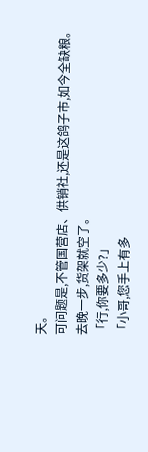天。
可问题是,不管国营店、供销社,还是这鸽子市,如今全缺粮。
去晚一步,货架就空了。
「行,你要多少?」
「小哥,您手上有多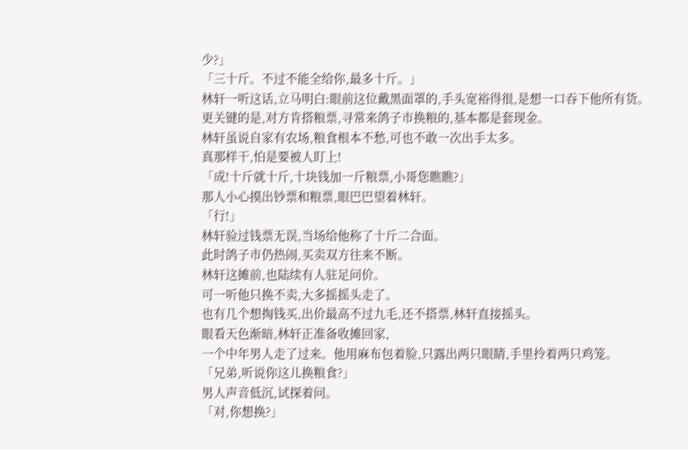少?」
「三十斤。不过不能全给你,最多十斤。」
林轩一听这话,立马明白:眼前这位戴黑面罩的,手头宽裕得很,是想一口吞下他所有货。
更关键的是,对方肯搭粮票,寻常来鸽子市换粮的,基本都是套现金。
林轩虽说自家有农场,粮食根本不愁,可也不敢一次出手太多。
真那样干,怕是要被人盯上!
「成!十斤就十斤,十块钱加一斤粮票,小哥您瞧瞧?」
那人小心摸出钞票和粮票,眼巴巴望着林轩。
「行!」
林轩验过钱票无误,当场给他称了十斤二合面。
此时鸽子市仍热闹,买卖双方往来不断。
林轩这摊前,也陆续有人驻足问价。
可一听他只换不卖,大多摇摇头走了。
也有几个想掏钱买,出价最高不过九毛,还不搭票,林轩直接摇头。
眼看天色渐暗,林轩正准备收摊回家,
一个中年男人走了过来。他用麻布包着脸,只露出两只眼睛,手里拎着两只鸡笼。
「兄弟,听说你这儿换粮食?」
男人声音低沉,试探着问。
「对,你想换?」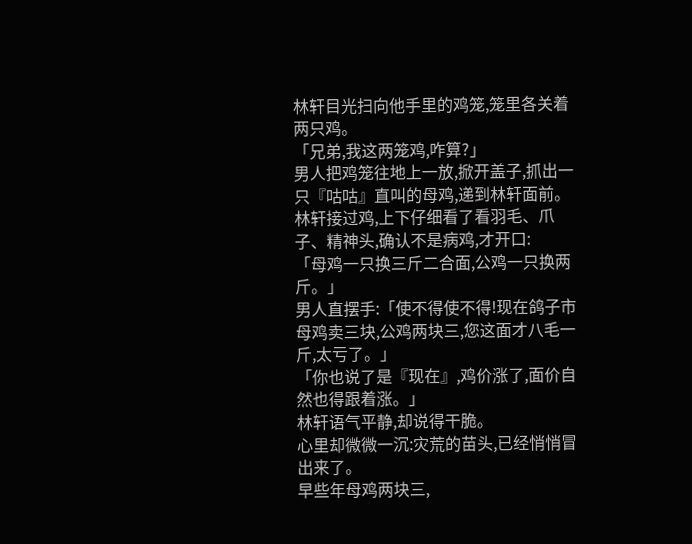林轩目光扫向他手里的鸡笼,笼里各关着两只鸡。
「兄弟,我这两笼鸡,咋算?」
男人把鸡笼往地上一放,掀开盖子,抓出一只『咕咕』直叫的母鸡,递到林轩面前。
林轩接过鸡,上下仔细看了看羽毛、爪子、精神头,确认不是病鸡,才开口:
「母鸡一只换三斤二合面,公鸡一只换两斤。」
男人直摆手:「使不得使不得!现在鸽子市母鸡卖三块,公鸡两块三,您这面才八毛一斤,太亏了。」
「你也说了是『现在』,鸡价涨了,面价自然也得跟着涨。」
林轩语气平静,却说得干脆。
心里却微微一沉:灾荒的苗头,已经悄悄冒出来了。
早些年母鸡两块三,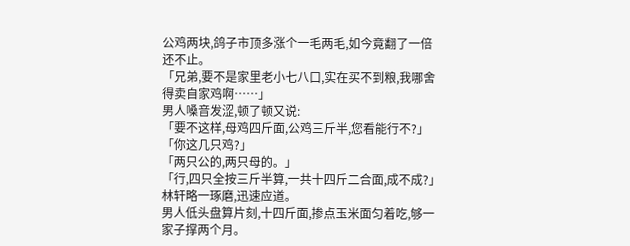公鸡两块,鸽子市顶多涨个一毛两毛,如今竟翻了一倍还不止。
「兄弟,要不是家里老小七八口,实在买不到粮,我哪舍得卖自家鸡啊……」
男人嗓音发涩,顿了顿又说:
「要不这样,母鸡四斤面,公鸡三斤半,您看能行不?」
「你这几只鸡?」
「两只公的,两只母的。」
「行,四只全按三斤半算,一共十四斤二合面,成不成?」
林轩略一琢磨,迅速应道。
男人低头盘算片刻,十四斤面,掺点玉米面匀着吃,够一家子撑两个月。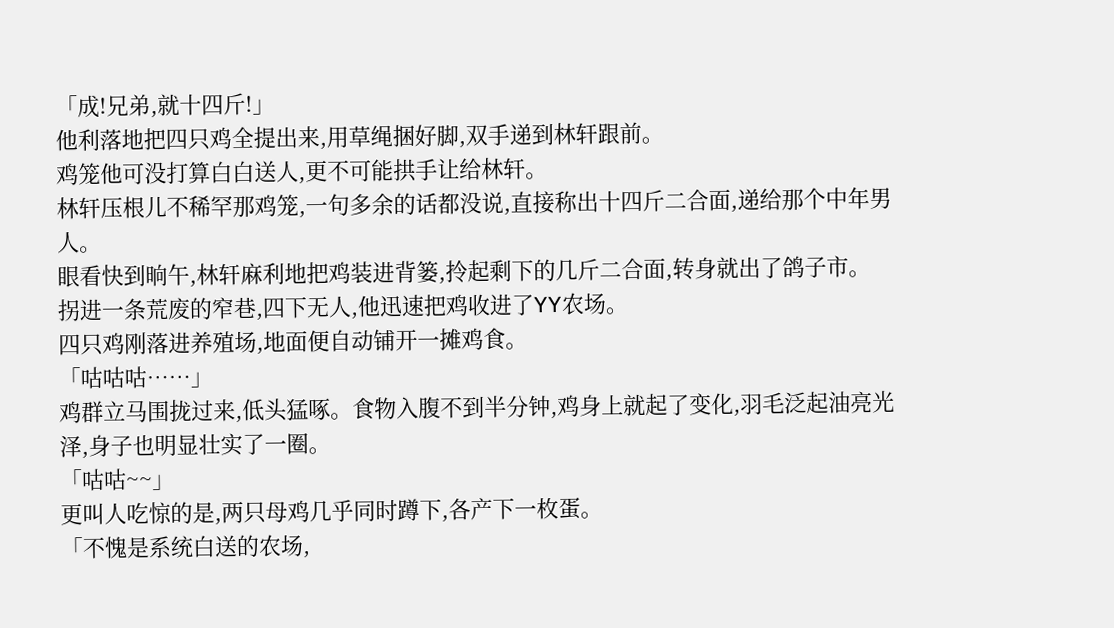「成!兄弟,就十四斤!」
他利落地把四只鸡全提出来,用草绳捆好脚,双手递到林轩跟前。
鸡笼他可没打算白白送人,更不可能拱手让给林轩。
林轩压根儿不稀罕那鸡笼,一句多余的话都没说,直接称出十四斤二合面,递给那个中年男人。
眼看快到晌午,林轩麻利地把鸡装进背篓,拎起剩下的几斤二合面,转身就出了鸽子市。
拐进一条荒废的窄巷,四下无人,他迅速把鸡收进了YY农场。
四只鸡刚落进养殖场,地面便自动铺开一摊鸡食。
「咕咕咕……」
鸡群立马围拢过来,低头猛啄。食物入腹不到半分钟,鸡身上就起了变化,羽毛泛起油亮光泽,身子也明显壮实了一圈。
「咕咕~~」
更叫人吃惊的是,两只母鸡几乎同时蹲下,各产下一枚蛋。
「不愧是系统白送的农场,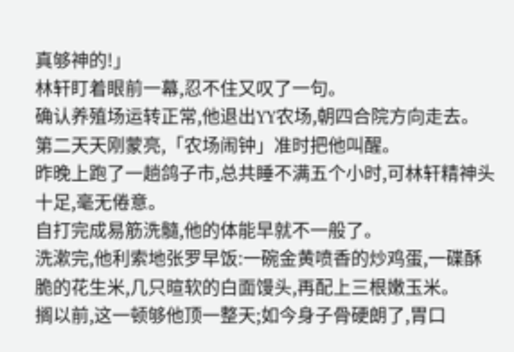真够神的!」
林轩盯着眼前一幕,忍不住又叹了一句。
确认养殖场运转正常,他退出YY农场,朝四合院方向走去。
第二天天刚蒙亮,「农场闹钟」准时把他叫醒。
昨晚上跑了一趟鸽子市,总共睡不满五个小时,可林轩精神头十足,毫无倦意。
自打完成易筋洗髓,他的体能早就不一般了。
洗漱完,他利索地张罗早饭:一碗金黄喷香的炒鸡蛋,一碟酥脆的花生米,几只暄软的白面馒头,再配上三根嫩玉米。
搁以前,这一顿够他顶一整天;如今身子骨硬朗了,胃口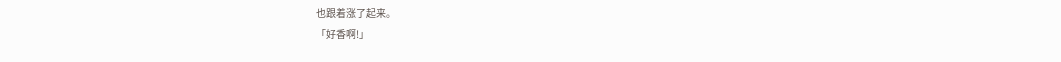也跟着涨了起来。
「好香啊!」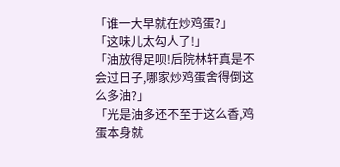「谁一大早就在炒鸡蛋?」
「这味儿太勾人了!」
「油放得足呗!后院林轩真是不会过日子,哪家炒鸡蛋舍得倒这么多油?」
「光是油多还不至于这么香,鸡蛋本身就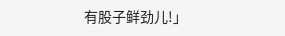有股子鲜劲儿!」